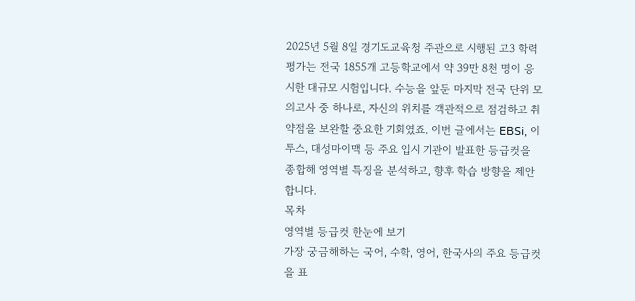2025년 5월 8일 경기도교육청 주관으로 시행된 고3 학력평가는 전국 1855개 고등학교에서 약 39만 8천 명이 응시한 대규모 시험입니다. 수능을 앞둔 마지막 전국 단위 모의고사 중 하나로, 자신의 위치를 객관적으로 점검하고 취약점을 보완할 중요한 기회였죠. 이번 글에서는 EBSi, 이투스, 대성마이맥 등 주요 입시 기관이 발표한 등급컷을 종합해 영역별 특징을 분석하고, 향후 학습 방향을 제안합니다.
목차
영역별 등급컷 한눈에 보기
가장 궁금해하는 국어, 수학, 영어, 한국사의 주요 등급컷을 표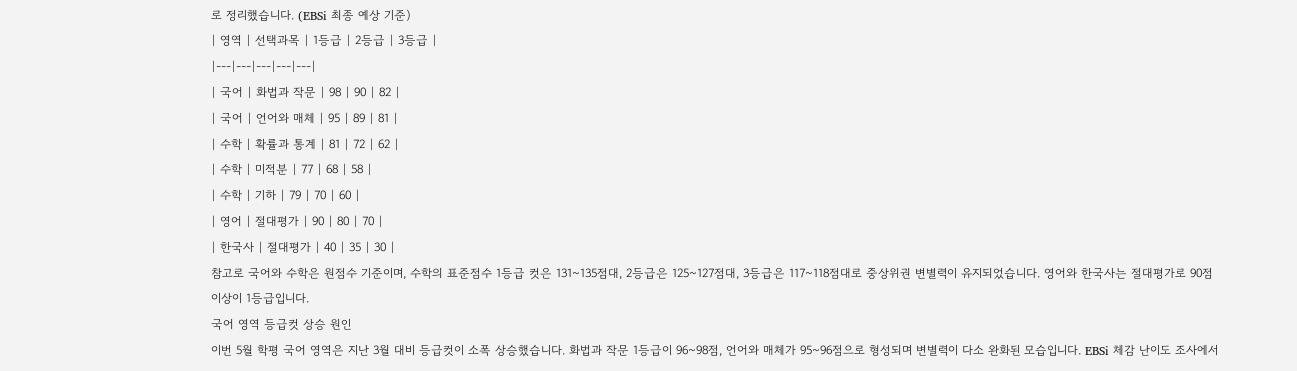로 정리했습니다. (EBSi 최종 예상 기준)
| 영역 | 선택과목 | 1등급 | 2등급 | 3등급 |
|---|---|---|---|---|
| 국어 | 화법과 작문 | 98 | 90 | 82 |
| 국어 | 언어와 매체 | 95 | 89 | 81 |
| 수학 | 확률과 통계 | 81 | 72 | 62 |
| 수학 | 미적분 | 77 | 68 | 58 |
| 수학 | 기하 | 79 | 70 | 60 |
| 영어 | 절대평가 | 90 | 80 | 70 |
| 한국사 | 절대평가 | 40 | 35 | 30 |
참고로 국어와 수학은 원점수 기준이며, 수학의 표준점수 1등급 컷은 131~135점대, 2등급은 125~127점대, 3등급은 117~118점대로 중상위권 변별력이 유지되었습니다. 영어와 한국사는 절대평가로 90점 이상이 1등급입니다.
국어 영역 등급컷 상승 원인
이번 5월 학평 국어 영역은 지난 3월 대비 등급컷이 소폭 상승했습니다. 화법과 작문 1등급이 96~98점, 언어와 매체가 95~96점으로 형성되며 변별력이 다소 완화된 모습입니다. EBSi 체감 난이도 조사에서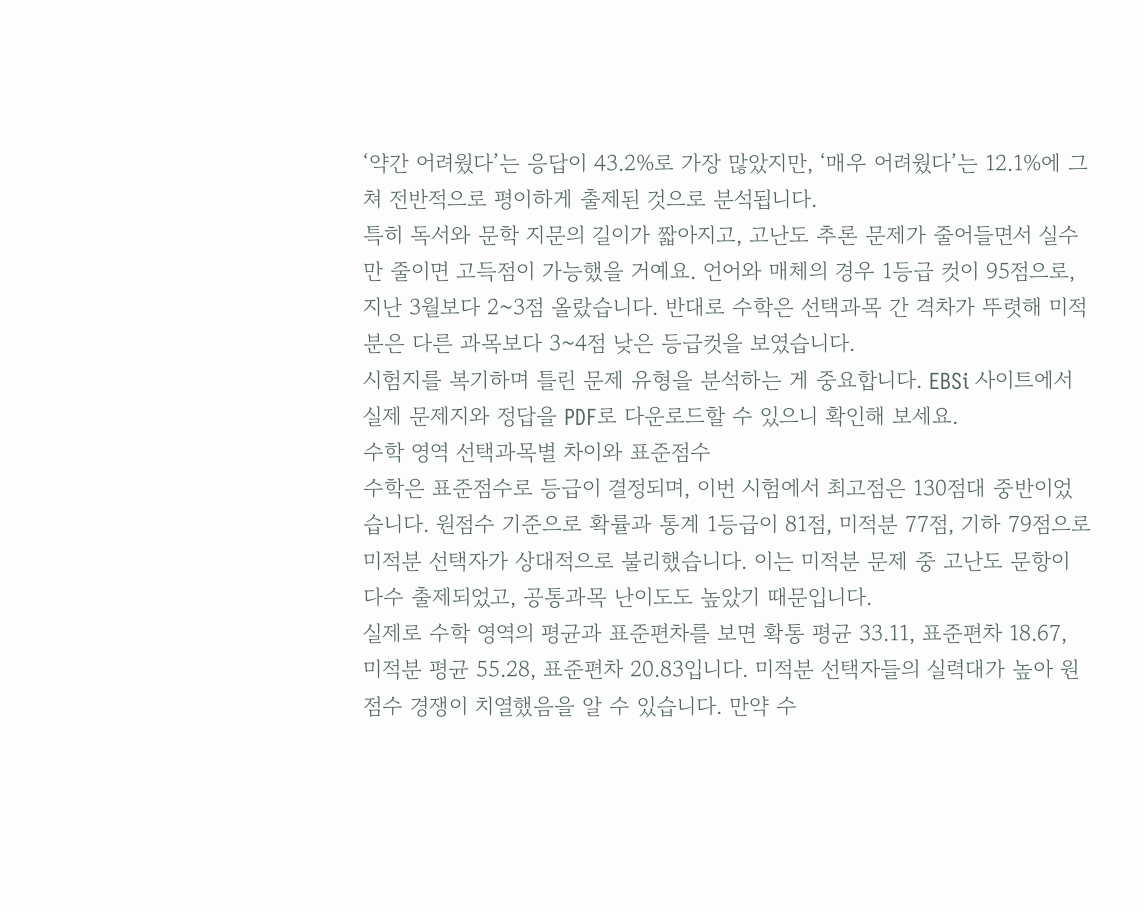‘약간 어려웠다’는 응답이 43.2%로 가장 많았지만, ‘매우 어려웠다’는 12.1%에 그쳐 전반적으로 평이하게 출제된 것으로 분석됩니다.
특히 독서와 문학 지문의 길이가 짧아지고, 고난도 추론 문제가 줄어들면서 실수만 줄이면 고득점이 가능했을 거예요. 언어와 매체의 경우 1등급 컷이 95점으로, 지난 3월보다 2~3점 올랐습니다. 반대로 수학은 선택과목 간 격차가 뚜렷해 미적분은 다른 과목보다 3~4점 낮은 등급컷을 보였습니다.
시험지를 복기하며 틀린 문제 유형을 분석하는 게 중요합니다. EBSi 사이트에서 실제 문제지와 정답을 PDF로 다운로드할 수 있으니 확인해 보세요.
수학 영역 선택과목별 차이와 표준점수
수학은 표준점수로 등급이 결정되며, 이번 시험에서 최고점은 130점대 중반이었습니다. 원점수 기준으로 확률과 통계 1등급이 81점, 미적분 77점, 기하 79점으로 미적분 선택자가 상대적으로 불리했습니다. 이는 미적분 문제 중 고난도 문항이 다수 출제되었고, 공통과목 난이도도 높았기 때문입니다.
실제로 수학 영역의 평균과 표준편차를 보면 확통 평균 33.11, 표준편차 18.67, 미적분 평균 55.28, 표준편차 20.83입니다. 미적분 선택자들의 실력대가 높아 원점수 경쟁이 치열했음을 알 수 있습니다. 만약 수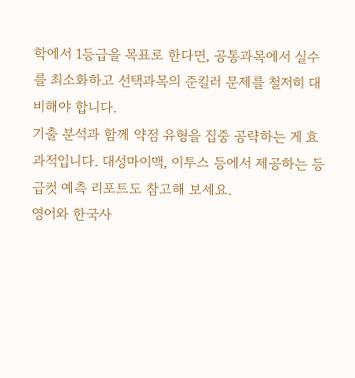학에서 1등급을 목표로 한다면, 공통과목에서 실수를 최소화하고 선택과목의 준킬러 문제를 철저히 대비해야 합니다.
기출 분석과 함께 약점 유형을 집중 공략하는 게 효과적입니다. 대성마이맥, 이투스 등에서 제공하는 등급컷 예측 리포트도 참고해 보세요.
영어와 한국사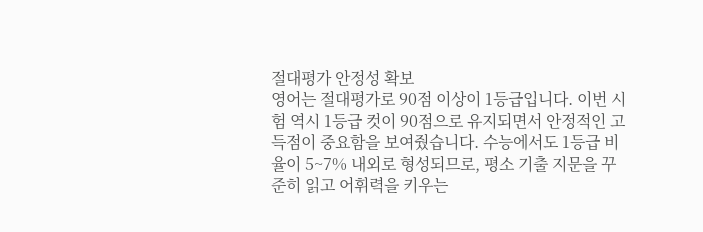절대평가 안정성 확보
영어는 절대평가로 90점 이상이 1등급입니다. 이번 시험 역시 1등급 컷이 90점으로 유지되면서 안정적인 고득점이 중요함을 보여줬습니다. 수능에서도 1등급 비율이 5~7% 내외로 형성되므로, 평소 기출 지문을 꾸준히 읽고 어휘력을 키우는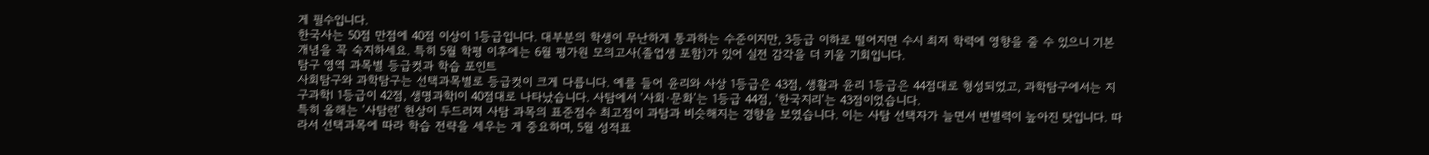게 필수입니다.
한국사는 50점 만점에 40점 이상이 1등급입니다. 대부분의 학생이 무난하게 통과하는 수준이지만, 3등급 이하로 떨어지면 수시 최저 학력에 영향을 줄 수 있으니 기본 개념을 꼭 숙지하세요. 특히 5월 학평 이후에는 6월 평가원 모의고사(졸업생 포함)가 있어 실전 감각을 더 키울 기회입니다.
탐구 영역 과목별 등급컷과 학습 포인트
사회탐구와 과학탐구는 선택과목별로 등급컷이 크게 다릅니다. 예를 들어 윤리와 사상 1등급은 43점, 생활과 윤리 1등급은 44점대로 형성되었고, 과학탐구에서는 지구과학Ⅰ 1등급이 42점, 생명과학Ⅰ이 40점대로 나타났습니다. 사탐에서 ‘사회·문화’는 1등급 44점, ‘한국지리’는 43점이었습니다.
특히 올해는 ‘사탐런’ 현상이 두드러져 사탐 과목의 표준점수 최고점이 과탐과 비슷해지는 경향을 보였습니다. 이는 사탐 선택자가 늘면서 변별력이 높아진 탓입니다. 따라서 선택과목에 따라 학습 전략을 세우는 게 중요하며, 5월 성적표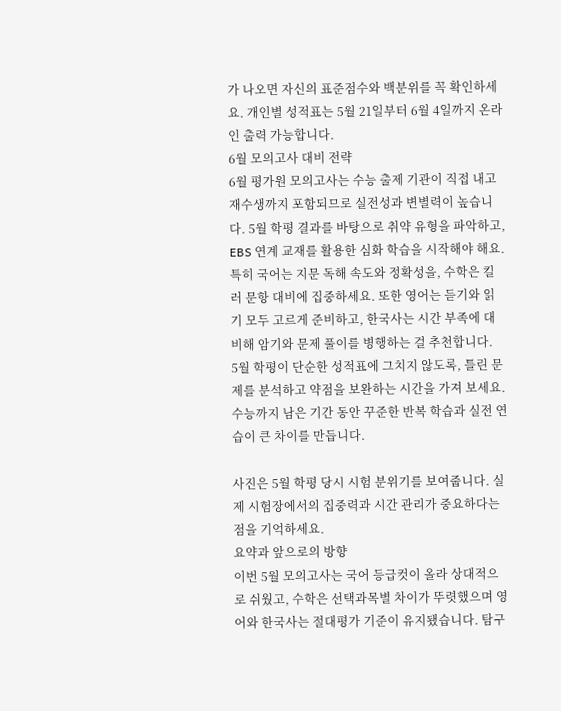가 나오면 자신의 표준점수와 백분위를 꼭 확인하세요. 개인별 성적표는 5월 21일부터 6월 4일까지 온라인 출력 가능합니다.
6월 모의고사 대비 전략
6월 평가원 모의고사는 수능 출제 기관이 직접 내고 재수생까지 포함되므로 실전성과 변별력이 높습니다. 5월 학평 결과를 바탕으로 취약 유형을 파악하고, EBS 연계 교재를 활용한 심화 학습을 시작해야 해요. 특히 국어는 지문 독해 속도와 정확성을, 수학은 킬러 문항 대비에 집중하세요. 또한 영어는 듣기와 읽기 모두 고르게 준비하고, 한국사는 시간 부족에 대비해 암기와 문제 풀이를 병행하는 걸 추천합니다.
5월 학평이 단순한 성적표에 그치지 않도록, 틀린 문제를 분석하고 약점을 보완하는 시간을 가져 보세요. 수능까지 남은 기간 동안 꾸준한 반복 학습과 실전 연습이 큰 차이를 만듭니다.

사진은 5월 학평 당시 시험 분위기를 보여줍니다. 실제 시험장에서의 집중력과 시간 관리가 중요하다는 점을 기억하세요.
요약과 앞으로의 방향
이번 5월 모의고사는 국어 등급컷이 올라 상대적으로 쉬웠고, 수학은 선택과목별 차이가 뚜렷했으며 영어와 한국사는 절대평가 기준이 유지됐습니다. 탐구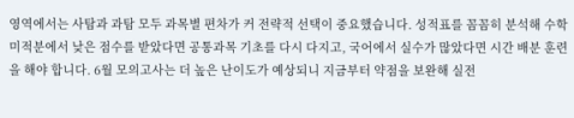영역에서는 사탐과 과탐 모두 과목별 편차가 커 전략적 선택이 중요했습니다. 성적표를 꼼꼼히 분석해 수학 미적분에서 낮은 점수를 받았다면 공통과목 기초를 다시 다지고, 국어에서 실수가 많았다면 시간 배분 훈련을 해야 합니다. 6월 모의고사는 더 높은 난이도가 예상되니 지금부터 약점을 보완해 실전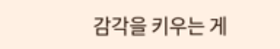감각을 키우는 게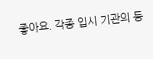좋아요. 각종 입시 기관의 등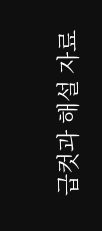급컷과 해설 자료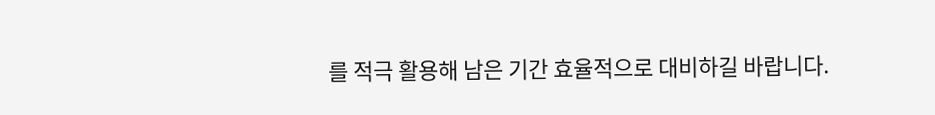를 적극 활용해 남은 기간 효율적으로 대비하길 바랍니다.